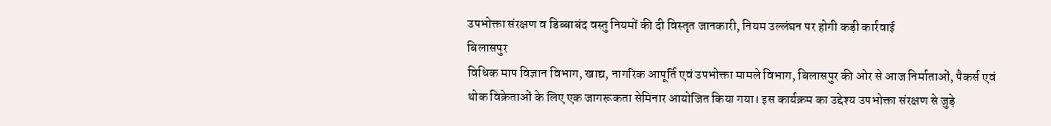उपभोक्ता संरक्षण व डिब्बाबंद वस्तु नियमों की दी विस्तृत जानकारी, नियम उल्लंघन पर होगी कड़ी कार्रवाई
बिलासपुर
विधिक माप विज्ञान विभाग, खाद्य, नागरिक आपूर्ति एवं उपभोक्ता मामले विभाग, बिलासपुर की ओर से आज निर्माताओं, पैकर्स एवं थोक विक्रेताओं के लिए एक जागरूकता सेमिनार आयोजित किया गया। इस कार्यक्रम का उद्देश्य उपभोक्ता संरक्षण से जुड़े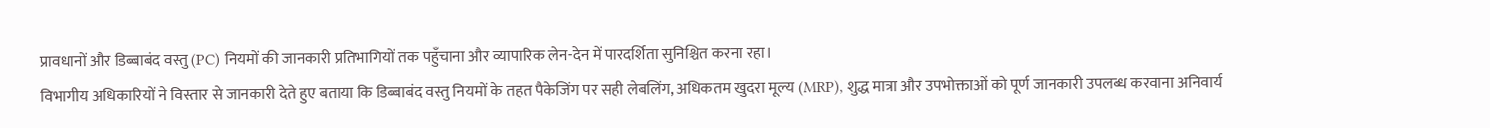प्रावधानों और डिब्बाबंद वस्तु (PC) नियमों की जानकारी प्रतिभागियों तक पहुँचाना और व्यापारिक लेन-देन में पारदर्शिता सुनिश्चित करना रहा।
विभागीय अधिकारियों ने विस्तार से जानकारी देते हुए बताया कि डिब्बाबंद वस्तु नियमों के तहत पैकेजिंग पर सही लेबलिंग, अधिकतम खुदरा मूल्य (MRP), शुद्ध मात्रा और उपभोक्ताओं को पूर्ण जानकारी उपलब्ध करवाना अनिवार्य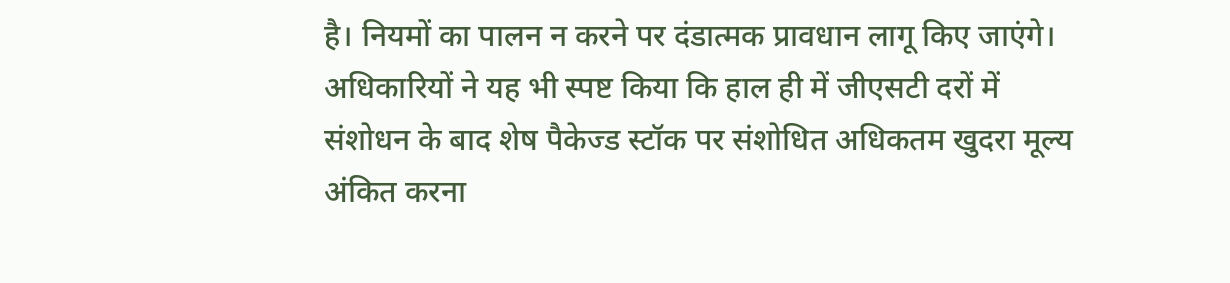है। नियमों का पालन न करने पर दंडात्मक प्रावधान लागू किए जाएंगे। अधिकारियों ने यह भी स्पष्ट किया कि हाल ही में जीएसटी दरों में संशोधन के बाद शेष पैकेज्ड स्टॉक पर संशोधित अधिकतम खुदरा मूल्य अंकित करना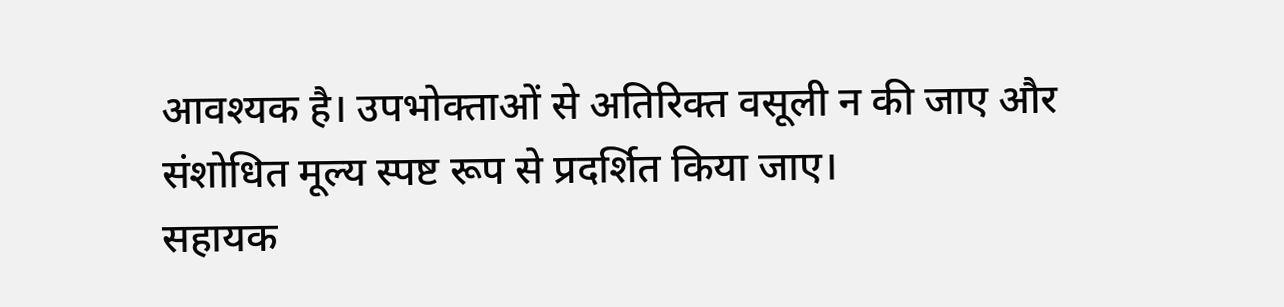आवश्यक है। उपभोक्ताओं से अतिरिक्त वसूली न की जाए और संशोधित मूल्य स्पष्ट रूप से प्रदर्शित किया जाए।
सहायक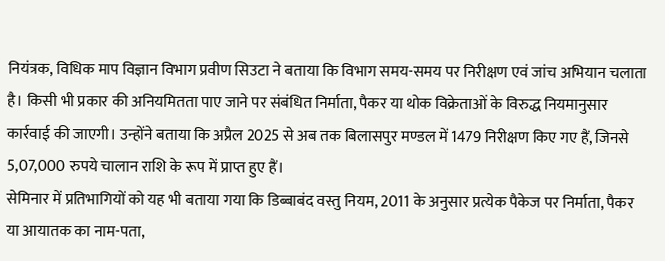नियंत्रक, विधिक माप विज्ञान विभाग प्रवीण सिउटा ने बताया कि विभाग समय-समय पर निरीक्षण एवं जांच अभियान चलाता है। किसी भी प्रकार की अनियमितता पाए जाने पर संबंधित निर्माता, पैकर या थोक विक्रेताओं के विरुद्ध नियमानुसार कार्रवाई की जाएगी। उन्होंने बताया कि अप्रैल 2025 से अब तक बिलासपुर मण्डल में 1479 निरीक्षण किए गए हैं, जिनसे 5,07,000 रुपये चालान राशि के रूप में प्राप्त हुए हैं।
सेमिनार में प्रतिभागियों को यह भी बताया गया कि डिब्बाबंद वस्तु नियम, 2011 के अनुसार प्रत्येक पैकेज पर निर्माता, पैकर या आयातक का नाम-पता,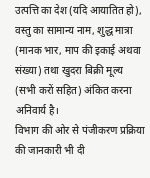उत्पत्ति का देश (यदि आयातित हो), वस्तु का सामान्य नाम, शुद्ध मात्रा (मानक भार, माप की इकाई अथवा संख्या) तथा खुदरा बिक्री मूल्य (सभी करों सहित) अंकित करना अनिवार्य है।
विभाग की ओर से पंजीकरण प्रक्रिया की जानकारी भी दी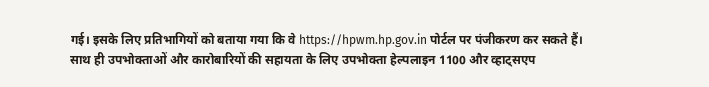गई। इसके लिए प्रतिभागियों को बताया गया कि वे https://hpwm.hp.gov.in पोर्टल पर पंजीकरण कर सकते हैं। साथ ही उपभोक्ताओं और कारोबारियों की सहायता के लिए उपभोक्ता हेल्पलाइन 1100 और व्हाट्सएप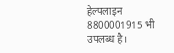हेल्पलाइन 8800001915 भी उपलब्ध है।